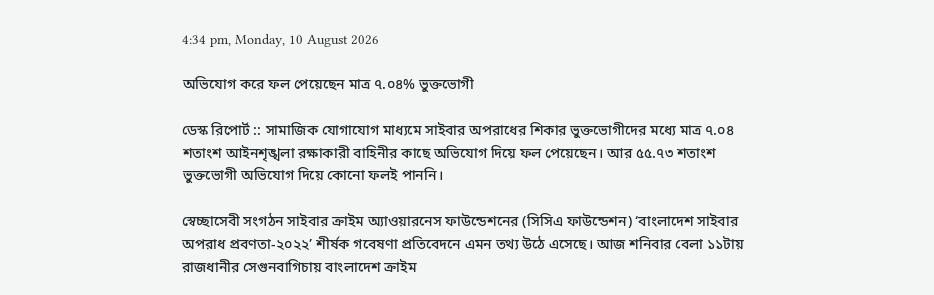4:34 pm, Monday, 10 August 2026

অভিযোগ করে ফল পেয়েছেন মাত্র ৭.০৪% ভুক্তভোগী

ডেস্ক রিপোর্ট :: সামাজিক যোগাযোগ মাধ্যমে সাইবার অপরাধের শিকার ভুক্তভোগীদের মধ্যে মাত্র ৭.০৪ শতাংশ আইনশৃঙ্খলা রক্ষাকারী বাহিনীর কাছে অভিযোগ দিয়ে ফল পেয়েছেন। আর ৫৫.৭৩ শতাংশ ভুক্তভোগী অভিযোগ দিয়ে কোনো ফলই পাননি।

স্বেচ্ছাসেবী সংগঠন সাইবার ক্রাইম অ্যাওয়ারনেস ফাউন্ডেশনের (সিসিএ ফাউন্ডেশন) ‘বাংলাদেশ সাইবার অপরাধ প্রবণতা-২০২২’ শীর্ষক গবেষণা প্রতিবেদনে এমন তথ্য উঠে এসেছে। আজ শনিবার বেলা ১১টায় রাজধানীর সেগুনবাগিচায় বাংলাদেশ ক্রাইম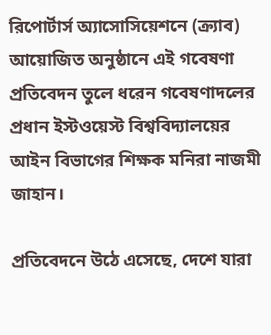রিপোর্টার্স অ্যাসোসিয়েশনে (ক্র্যাব) আয়োজিত অনুষ্ঠানে এই গবেষণা প্রতিবেদন তুলে ধরেন গবেষণাদলের প্রধান ইস্টওয়েস্ট বিশ্ববিদ্যালয়ের আইন বিভাগের শিক্ষক মনিরা নাজমী জাহান।

প্রতিবেদনে উঠে এসেছে, দেশে যারা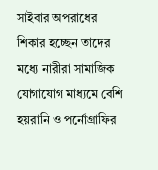সাইবার অপরাধের শিকার হচ্ছেন তাদের মধ্যে নারীরা সামাজিক যোগাযোগ মাধ্যমে বেশি হয়রানি ও পর্নোগ্রাফির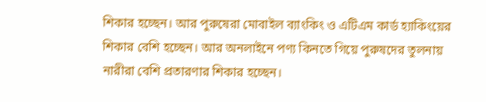শিকার হচ্ছেন। আর পুরুষেরা মোবাইল ব্যাংকিং ও এটিএম কার্ড হ্যাকিংয়ের শিকার বেশি হচ্ছেন। আর অনলাইনে পণ্য কিনতে গিয়ে পুরুষদের তুলনায় নারীরা বেশি প্রতারণার শিকার হচ্ছেন।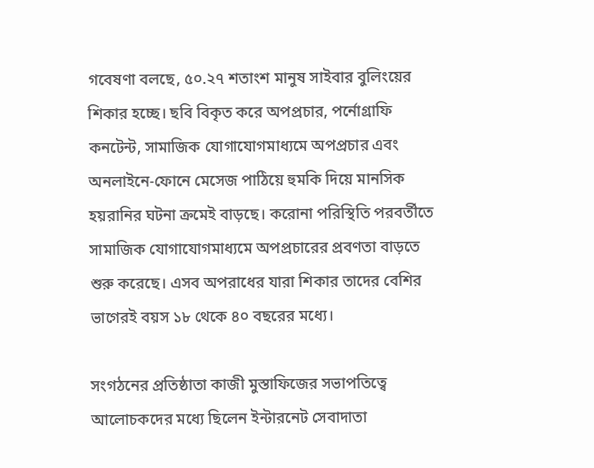গবেষণা বলছে, ৫০.২৭ শতাংশ মানুষ সাইবার বুলিংয়ের শিকার হচ্ছে। ছবি বিকৃত করে অপপ্রচার, পর্নোগ্রাফি কনটেন্ট, সামাজিক যোগাযোগমাধ্যমে অপপ্রচার এবং অনলাইনে-ফোনে মেসেজ পাঠিয়ে হুমকি দিয়ে মানসিক হয়রানির ঘটনা ক্রমেই বাড়ছে। করোনা পরিস্থিতি পরবর্তীতে সামাজিক যোগাযোগমাধ্যমে অপপ্রচারের প্রবণতা বাড়তে শুরু করেছে। এসব অপরাধের যারা শিকার তাদের বেশির ভাগেরই বয়স ১৮ থেকে ৪০ বছরের মধ্যে।

সংগঠনের প্রতিষ্ঠাতা কাজী মুস্তাফিজের সভাপতিত্বে আলোচকদের মধ্যে ছিলেন ইন্টারনেট সেবাদাতা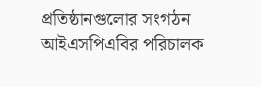প্রতিষ্ঠানগুলোর সংগঠন আইএসপিএবির পরিচালক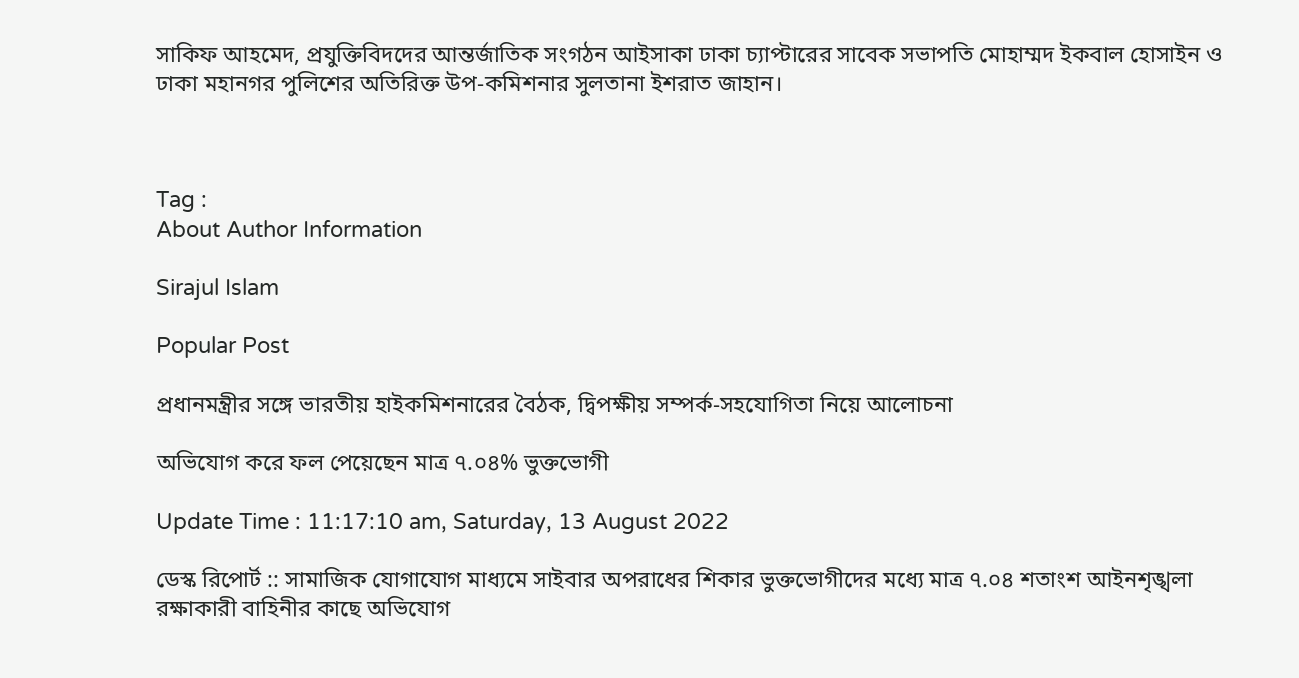সা‌কিফ আহ‌মেদ, প্রযুক্তিবিদদের আন্তর্জাতিক সংগঠন আইসাকা ঢাকা চ্যাপ্টারের সাবেক সভাপতি মোহাম্মদ ইকবাল হোসাইন ও ঢাকা মহানগর পুলিশের অতিরিক্ত উপ-কমিশনার সুলতানা ইশরাত জাহান।



Tag :
About Author Information

Sirajul Islam

Popular Post

প্রধানমন্ত্রীর সঙ্গে ভারতীয় হাইকমিশনারের বৈঠক, দ্বিপক্ষীয় সম্পর্ক-সহযোগিতা নিয়ে আলোচনা

অভিযোগ করে ফল পেয়েছেন মাত্র ৭.০৪% ভুক্তভোগী

Update Time : 11:17:10 am, Saturday, 13 August 2022

ডেস্ক রিপোর্ট :: সামাজিক যোগাযোগ মাধ্যমে সাইবার অপরাধের শিকার ভুক্তভোগীদের মধ্যে মাত্র ৭.০৪ শতাংশ আইনশৃঙ্খলা রক্ষাকারী বাহিনীর কাছে অভিযোগ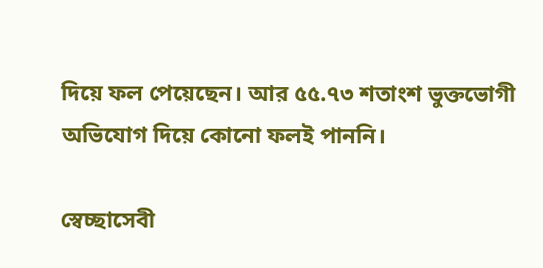দিয়ে ফল পেয়েছেন। আর ৫৫.৭৩ শতাংশ ভুক্তভোগী অভিযোগ দিয়ে কোনো ফলই পাননি।

স্বেচ্ছাসেবী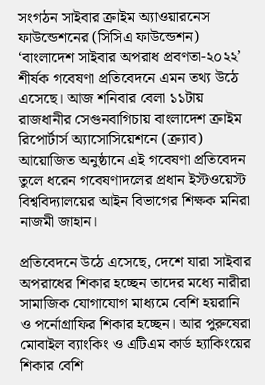সংগঠন সাইবার ক্রাইম অ্যাওয়ারনেস ফাউন্ডেশনের (সিসিএ ফাউন্ডেশন) ‘বাংলাদেশ সাইবার অপরাধ প্রবণতা-২০২২’ শীর্ষক গবেষণা প্রতিবেদনে এমন তথ্য উঠে এসেছে। আজ শনিবার বেলা ১১টায় রাজধানীর সেগুনবাগিচায় বাংলাদেশ ক্রাইম রিপোর্টার্স অ্যাসোসিয়েশনে (ক্র্যাব) আয়োজিত অনুষ্ঠানে এই গবেষণা প্রতিবেদন তুলে ধরেন গবেষণাদলের প্রধান ইস্টওয়েস্ট বিশ্ববিদ্যালয়ের আইন বিভাগের শিক্ষক মনিরা নাজমী জাহান।

প্রতিবেদনে উঠে এসেছে, দেশে যারা সাইবার অপরাধের শিকার হচ্ছেন তাদের মধ্যে নারীরা সামাজিক যোগাযোগ মাধ্যমে বেশি হয়রানি ও পর্নোগ্রাফির শিকার হচ্ছেন। আর পুরুষেরা মোবাইল ব্যাংকিং ও এটিএম কার্ড হ্যাকিংয়ের শিকার বেশি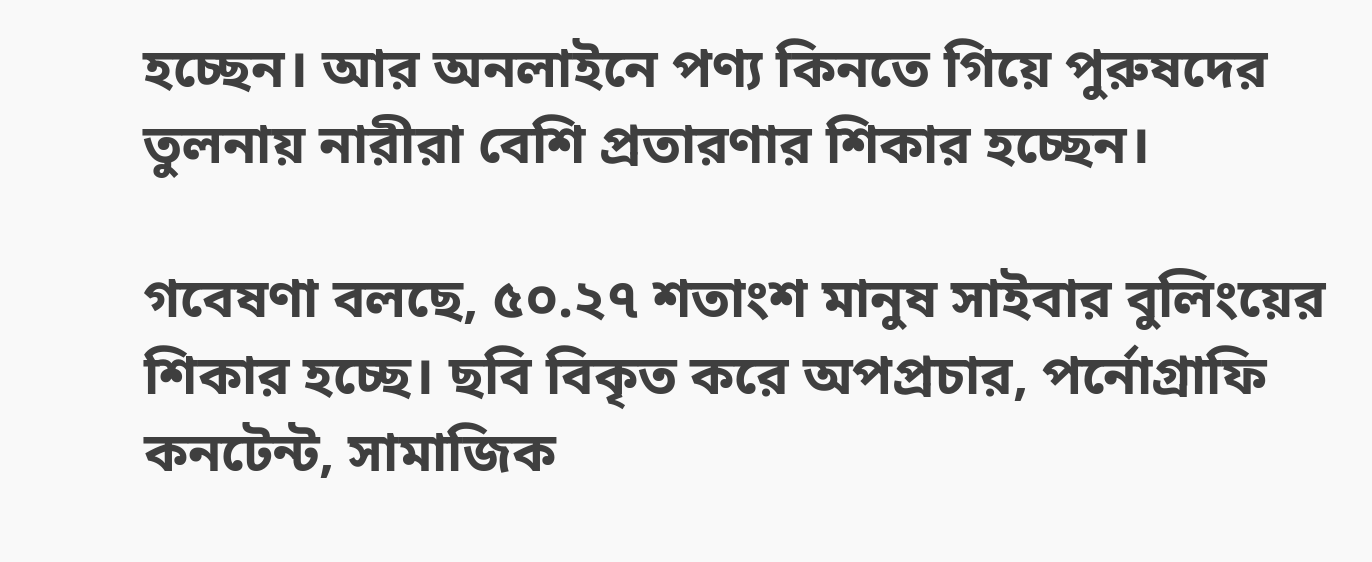হচ্ছেন। আর অনলাইনে পণ্য কিনতে গিয়ে পুরুষদের তুলনায় নারীরা বেশি প্রতারণার শিকার হচ্ছেন।

গবেষণা বলছে, ৫০.২৭ শতাংশ মানুষ সাইবার বুলিংয়ের শিকার হচ্ছে। ছবি বিকৃত করে অপপ্রচার, পর্নোগ্রাফি কনটেন্ট, সামাজিক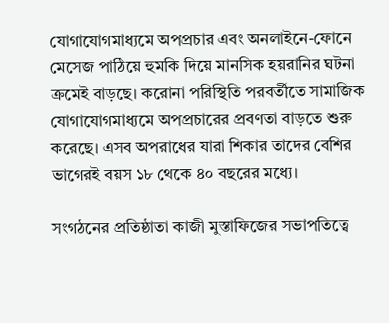যোগাযোগমাধ্যমে অপপ্রচার এবং অনলাইনে-ফোনে মেসেজ পাঠিয়ে হুমকি দিয়ে মানসিক হয়রানির ঘটনা ক্রমেই বাড়ছে। করোনা পরিস্থিতি পরবর্তীতে সামাজিক যোগাযোগমাধ্যমে অপপ্রচারের প্রবণতা বাড়তে শুরু করেছে। এসব অপরাধের যারা শিকার তাদের বেশির ভাগেরই বয়স ১৮ থেকে ৪০ বছরের মধ্যে।

সংগঠনের প্রতিষ্ঠাতা কাজী মুস্তাফিজের সভাপতিত্বে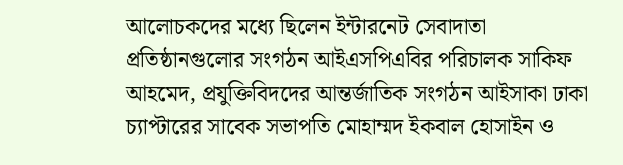আলোচকদের মধ্যে ছিলেন ইন্টারনেট সেবাদাতা প্রতিষ্ঠানগুলোর সংগঠন আইএসপিএবির পরিচালক সা‌কিফ আহ‌মেদ, প্রযুক্তিবিদদের আন্তর্জাতিক সংগঠন আইসাকা ঢাকা চ্যাপ্টারের সাবেক সভাপতি মোহাম্মদ ইকবাল হোসাইন ও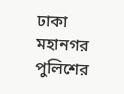ঢাকা মহানগর পুলিশের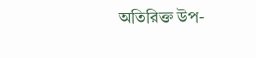অতিরিক্ত উপ-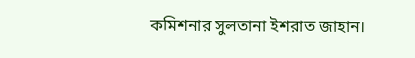কমিশনার সুলতানা ইশরাত জাহান।